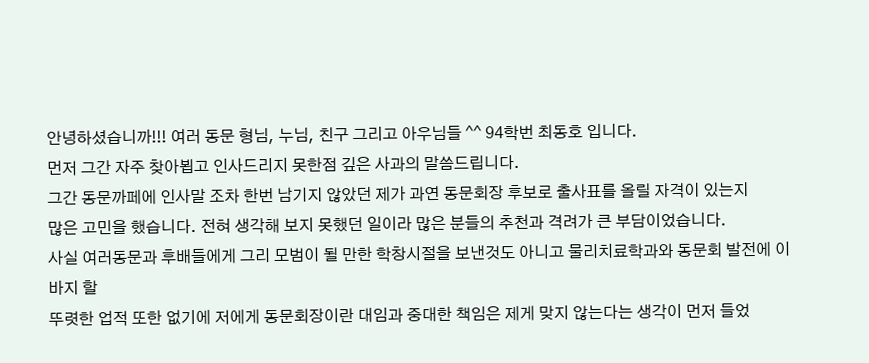안녕하셨습니까!!! 여러 동문 형님, 누님, 친구 그리고 아우님들 ^^ 94학번 최동호 입니다.
먼저 그간 자주 찾아뵙고 인사드리지 못한점 깊은 사과의 말씀드립니다.
그간 동문까페에 인사말 조차 한번 남기지 않았던 제가 과연 동문회장 후보로 출사표를 올릴 자격이 있는지
많은 고민을 했습니다. 전혀 생각해 보지 못했던 일이라 많은 분들의 추천과 격려가 큰 부담이었습니다.
사실 여러동문과 후배들에게 그리 모범이 될 만한 학창시절을 보낸것도 아니고 물리치료학과와 동문회 발전에 이바지 할
뚜렷한 업적 또한 없기에 저에게 동문회장이란 대임과 중대한 책임은 제게 맞지 않는다는 생각이 먼저 들었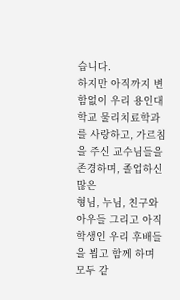습니다.
하지만 아직까지 변함없이 우리 용인대학교 물리치료학과를 사랑하고, 가르침을 주신 교수님들을 존경하며, 졸업하신 많은
형님, 누님, 친구와 아우들 그리고 아직 학생인 우리 후배들을 뵙고 함께 하며 모두 같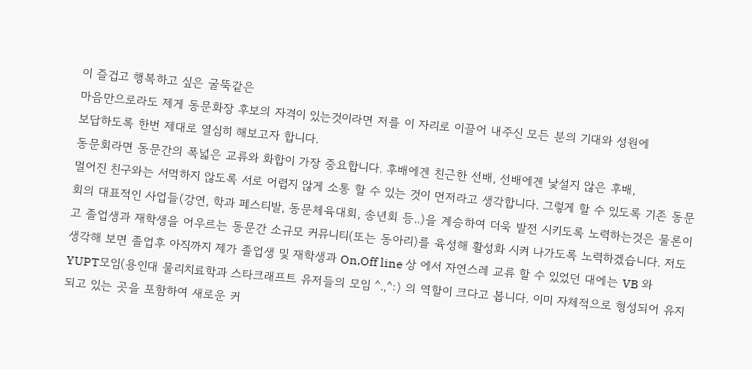이 즐겁고 행복하고 싶은 굴뚝같은
마음만으로라도 제게 동문화장 후보의 자격이 있는것이라면 저를 이 자리로 이끌어 내주신 모든 분의 기대와 성원에
보답하도록 한번 제대로 열심히 해보고자 합니다.
동문회라면 동문간의 폭넓은 교류와 화합이 가장 중요합니다. 후배에겐 친근한 선배, 선배에겐 낯설지 않은 후배,
멀어진 친구와는 서먹하지 않도록 서로 어렵지 않게 소통 할 수 있는 것이 먼저라고 생각합니다. 그렇게 할 수 있도록 기존 동문회의 대표적인 사업들(강연, 학과 페스티발, 동문체육대회, 송년회 등..)을 계승하여 더욱 발전 시키도록 노력하는것은 물론이고 졸업생과 재학생을 어우르는 동문간 소규모 커뮤니티(또는 동아리)를 육성해 활성화 시켜 나가도록 노력하겠습니다. 저도 생각해 보면 졸업후 아직까지 제가 졸업생 및 재학생과 On,Off line 상 에서 자연스레 교류 할 수 있었던 대에는 VB 와 YUPT모임(용인대 물리치료학과 스타크래프트 유저들의 모임 ^.,^:) 의 역할이 크다고 봅니다. 이미 자체적으로 형성되어 유지되고 있는 곳을 포함하여 새로운 커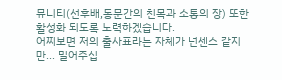뮤니티(선후배,동문간의 친목과 소통의 장) 또한 활성화 되도록 노력하겠습니다.
어찌보면 저의 출사표라는 자체가 넌센스 같지만... 밀어주십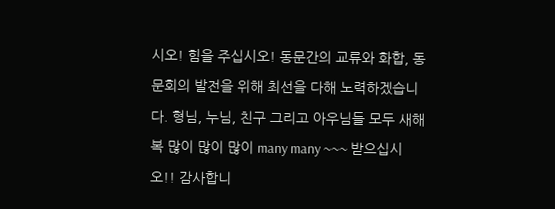시오! 힘을 주십시오! 동문간의 교류와 화합, 동문회의 발전을 위해 최선을 다해 노력하겠습니다. 형님, 누님, 친구 그리고 아우님들 모두 새해 복 많이 많이 많이 many many ~~~ 받으십시오!! 감사합니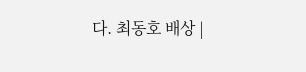다. 최동호 배상 |